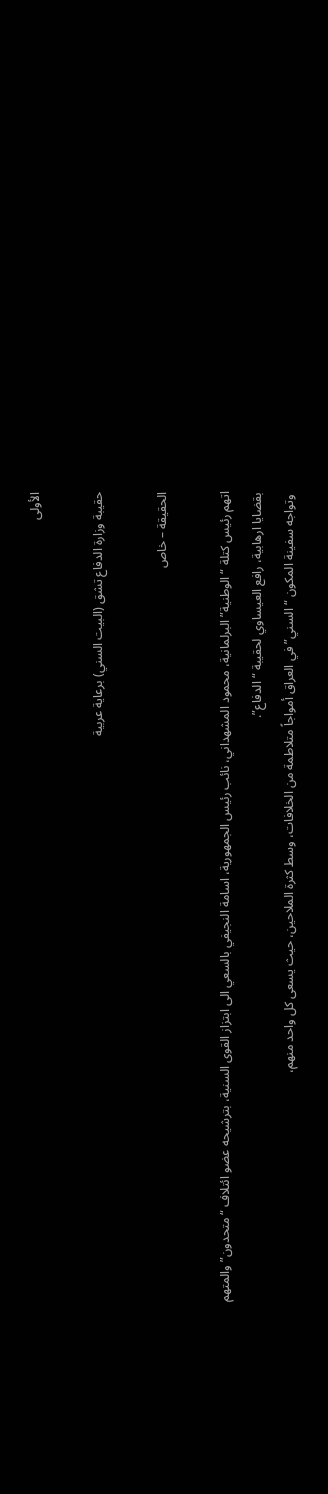الأولى

حقيبة وزارة الدفاع تشق (البيت السني) برعاية عربية

الحقيقة – خاص

اتهم رئيس كتلة “الوطنية” البرلمانية، محمود المشهداني، نائب رئيس الجمهورية، اسامة النجيفي بالسعي الى ابتزاز القوى السنية، بترشيحه عضو ائتلاف “متحدون” والمتهم بقضايا ارهابية، رافع العيساوي لحقيبة “الدفاع”.
 وتواجه سفينة المكون “السني” في العراق أمواجاً متلاطمة من الخلافات، وسط كثرة الملاحين، حيث يسعى كل واحد منهم،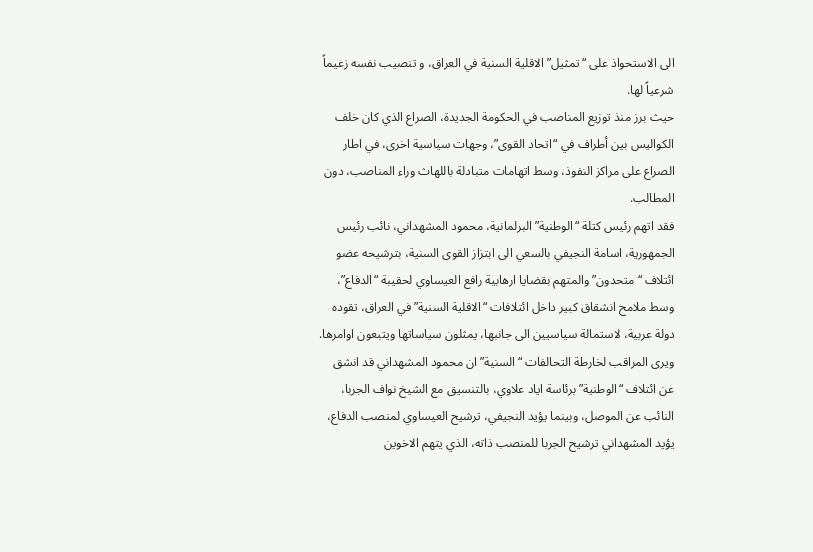الى الاستحواذ على “تمثيل” الاقلية السنية في العراق، و تنصيب نفسه زعيماً شرعياً لها.
حيث برز منذ توزيع المناصب في الحكومة الجديدة، الصراع الذي كان خلف الكواليس بين أطراف في “اتحاد القوى”، وجهات سياسية اخرى، في اطار الصراع على مراكز النفوذ، وسط اتهامات متبادلة باللهاث وراء المناصب، دون المطالب.
فقد اتهم رئيس كتلة “الوطنية” البرلمانية، محمود المشهداني، نائب رئيس الجمهورية، اسامة النجيفي بالسعي الى ابتزاز القوى السنية، بترشيحه عضو ائتلاف “متحدون” والمتهم بقضايا ارهابية رافع العيساوي لحقيبة “الدفاع”، وسط ملامح انشقاق كبير داخل ائتلافات “الاقلية السنية” في العراق، تقوده دولة عربية، لاستمالة سياسيين الى جانبها، يمثلون سياساتها ويتبعون اوامرها.
ويرى المراقب لخارطة التحالفات “السنية” ان محمود المشهداني قد انشق عن ائتلاف “الوطنية” برئاسة اياد علاوي، بالتنسيق مع الشيخ نواف الجربا، النائب عن الموصل، وبينما يؤيد النجيفي، ترشيح العيساوي لمنصب الدفاع، يؤيد المشهداني ترشيح الجربا للمنصب ذاته، الذي يتهم الاخوين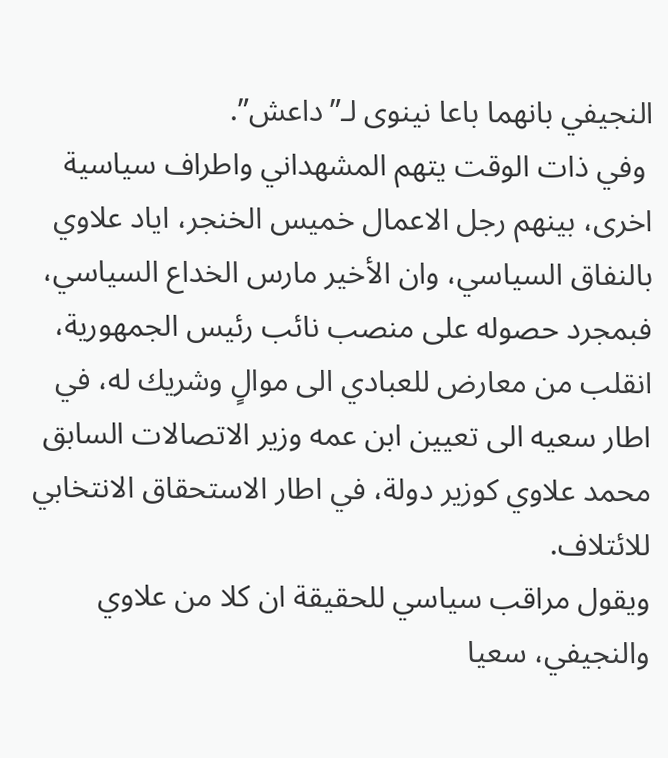النجيفي بانهما باعا نينوى لـ”داعش”.
 وفي ذات الوقت يتهم المشهداني واطراف سياسية اخرى، بينهم رجل الاعمال خميس الخنجر، اياد علاوي بالنفاق السياسي، وان الأخير مارس الخداع السياسي، فبمجرد حصوله على منصب نائب رئيس الجمهورية، انقلب من معارض للعبادي الى موالٍ وشريك له، في اطار سعيه الى تعيين ابن عمه وزير الاتصالات السابق محمد علاوي كوزير دولة، في اطار الاستحقاق الانتخابي للائتلاف.
ويقول مراقب سياسي للحقيقة ان كلا من علاوي والنجيفي، سعيا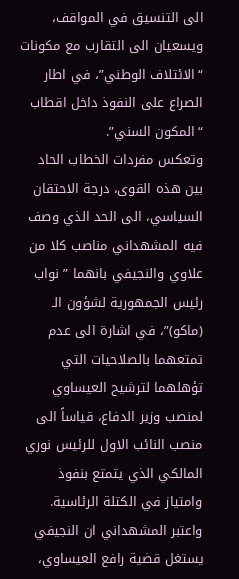الى التنسيق في المواقف، ويسعيان الى التقارب مع مكونات “الائتلاف الوطني”، في اطار الصراع على النفوذ داخل اقطاب “المكون السني”.
وتعكس مفردات الخطاب الحاد بين هذه القوى، درجة الاحتقان السياسي، الى الحد الذي وصف فيه المشهداني مناصب كلا من علاوي والنجيفي بانهما ” نواب رئيس الجمهورية لشؤون الـ (ماكو)”، في اشارة الى عدم تمتعهما بالصلاحيات التي تؤهلهما لترشيح العيساوي لمنصب وزير الدفاع، قياساً الى منصب النائب الاول للرئيس نوري المالكي الذي يتمتع بنفوذ وامتياز في الكتلة الرئاسية.
واعتبر المشهداني ان النجيفي يستغل قضية رافع العيساوي،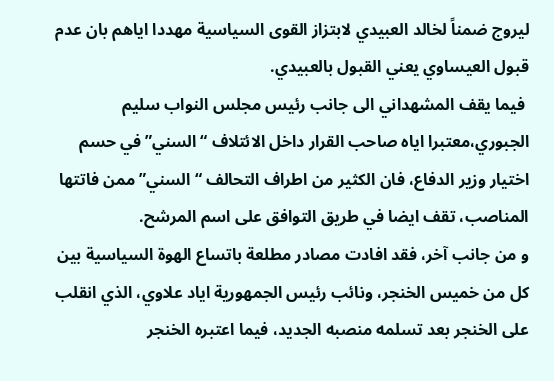ليروج ضمناً لخالد العبيدي لابتزاز القوى السياسية مهددا اياهم بان عدم قبول العيساوي يعني القبول بالعبيدي.
 فيما يقف المشهداني الى جانب رئيس مجلس النواب سليم الجبوري،معتبرا اياه صاحب القرار داخل الائتلاف “السني” في حسم اختيار وزير الدفاع، فان الكثير من اطراف التحالف “السني” ممن فاتتها المناصب، تقف ايضا في طريق التوافق على اسم المرشح.
و من جانب آخر، فقد افادت مصادر مطلعة باتساع الهوة السياسية بين كل من خميس الخنجر، ونائب رئيس الجمهورية اياد علاوي، الذي انقلب على الخنجر بعد تسلمه منصبه الجديد، فيما اعتبره الخنجر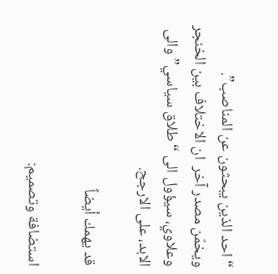“احد الذين يبحثون عن المناصب”.
ويخمّن مصدر آخر  ان الاختلاف بين الخنجر وعلاوي، سيؤول الى “طلاق سياسي” والى الابد، على الارجح.

قد يهمك أيضاً

استضافة وتصميم: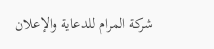شركة المرام للدعاية والإعلان